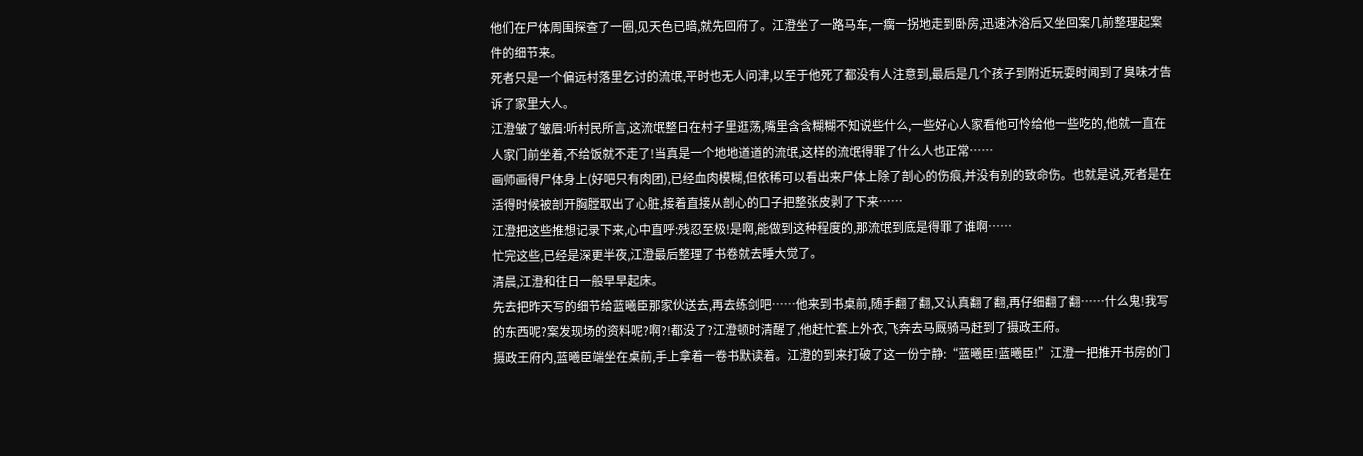他们在尸体周围探查了一圈,见天色已暗,就先回府了。江澄坐了一路马车,一瘸一拐地走到卧房,迅速沐浴后又坐回案几前整理起案件的细节来。
死者只是一个偏远村落里乞讨的流氓,平时也无人问津,以至于他死了都没有人注意到,最后是几个孩子到附近玩耍时闻到了臭味才告诉了家里大人。
江澄皱了皱眉:听村民所言,这流氓整日在村子里逛荡,嘴里含含糊糊不知说些什么,一些好心人家看他可怜给他一些吃的,他就一直在人家门前坐着,不给饭就不走了!当真是一个地地道道的流氓,这样的流氓得罪了什么人也正常……
画师画得尸体身上(好吧只有肉团),已经血肉模糊,但依稀可以看出来尸体上除了剖心的伤痕,并没有别的致命伤。也就是说,死者是在活得时候被剖开胸膛取出了心脏,接着直接从剖心的口子把整张皮剥了下来……
江澄把这些推想记录下来,心中直呼:残忍至极!是啊,能做到这种程度的,那流氓到底是得罪了谁啊……
忙完这些,已经是深更半夜,江澄最后整理了书卷就去睡大觉了。
清晨,江澄和往日一般早早起床。
先去把昨天写的细节给蓝曦臣那家伙送去,再去练剑吧……他来到书桌前,随手翻了翻,又认真翻了翻,再仔细翻了翻……什么鬼!我写的东西呢?案发现场的资料呢?啊?!都没了?江澄顿时清醒了,他赶忙套上外衣,飞奔去马厩骑马赶到了摄政王府。
摄政王府内,蓝曦臣端坐在桌前,手上拿着一卷书默读着。江澄的到来打破了这一份宁静:“蓝曦臣!蓝曦臣!”江澄一把推开书房的门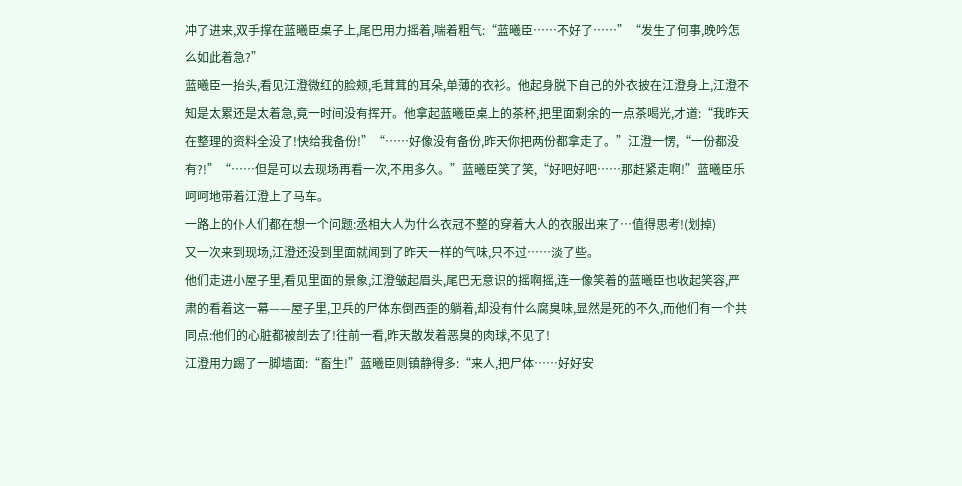冲了进来,双手撑在蓝曦臣桌子上,尾巴用力摇着,喘着粗气:“蓝曦臣……不好了……”“发生了何事,晚吟怎么如此着急?”
蓝曦臣一抬头,看见江澄微红的脸颊,毛茸茸的耳朵,单薄的衣衫。他起身脱下自己的外衣披在江澄身上,江澄不知是太累还是太着急,竟一时间没有挥开。他拿起蓝曦臣桌上的茶杯,把里面剩余的一点茶喝光,才道:“我昨天在整理的资料全没了!快给我备份!”“……好像没有备份,昨天你把两份都拿走了。”江澄一愣,“一份都没有?!”“……但是可以去现场再看一次,不用多久。”蓝曦臣笑了笑,“好吧好吧……那赶紧走啊!”蓝曦臣乐呵呵地带着江澄上了马车。
一路上的仆人们都在想一个问题:丞相大人为什么衣冠不整的穿着大人的衣服出来了…值得思考!(划掉)
又一次来到现场,江澄还没到里面就闻到了昨天一样的气味,只不过……淡了些。
他们走进小屋子里,看见里面的景象,江澄皱起眉头,尾巴无意识的摇啊摇,连一像笑着的蓝曦臣也收起笑容,严肃的看着这一幕——屋子里,卫兵的尸体东倒西歪的躺着,却没有什么腐臭味,显然是死的不久,而他们有一个共同点:他们的心脏都被剖去了!往前一看,昨天散发着恶臭的肉球,不见了!
江澄用力踢了一脚墙面:“畜生!”蓝曦臣则镇静得多:“来人,把尸体……好好安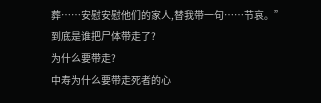葬……安慰安慰他们的家人,替我带一句……节哀。”
到底是谁把尸体带走了?
为什么要带走?
中寿为什么要带走死者的心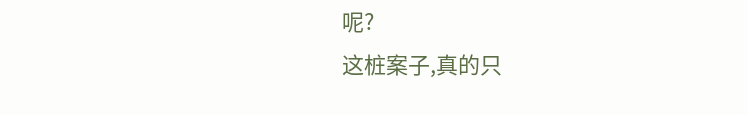呢?
这桩案子,真的只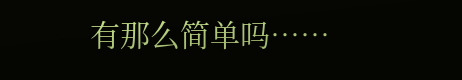有那么简单吗……